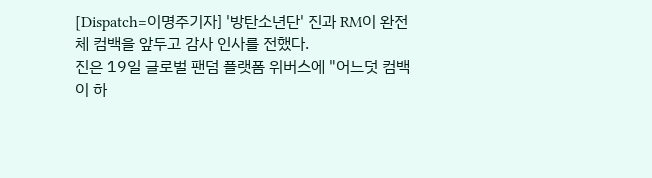[Dispatch=이명주기자] '방탄소년단' 진과 RM이 완전체 컴백을 앞두고 감사 인사를 전했다.
진은 19일 글로벌 팬덤 플랫폼 위버스에 "어느덧 컴백이 하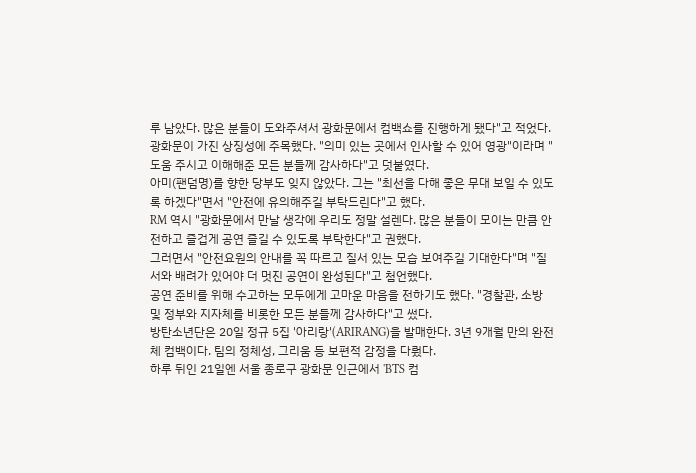루 남았다. 많은 분들이 도와주셔서 광화문에서 컴백쇼를 진행하게 됐다"고 적었다.
광화문이 가진 상징성에 주목했다. "의미 있는 곳에서 인사할 수 있어 영광"이라며 "도움 주시고 이해해준 모든 분들께 감사하다"고 덧붙였다.
아미(팬덤명)를 향한 당부도 잊지 않았다. 그는 "최선을 다해 좋은 무대 보일 수 있도록 하겠다"면서 "안전에 유의해주길 부탁드린다"고 했다.
RM 역시 "광화문에서 만날 생각에 우리도 정말 설렌다. 많은 분들이 모이는 만큼 안전하고 즐겁게 공연 즐길 수 있도록 부탁한다"고 권했다.
그러면서 "안전요원의 안내를 꼭 따르고 질서 있는 모습 보여주길 기대한다"며 "질서와 배려가 있어야 더 멋진 공연이 완성된다"고 첨언했다.
공연 준비를 위해 수고하는 모두에게 고마운 마음을 전하기도 했다. "경찰관, 소방 및 정부와 지자체를 비롯한 모든 분들께 감사하다"고 썼다.
방탄소년단은 20일 정규 5집 '아리랑'(ARIRANG)을 발매한다. 3년 9개월 만의 완전체 컴백이다. 팀의 정체성, 그리움 등 보편적 감정을 다뤘다.
하루 뒤인 21일엔 서울 종로구 광화문 인근에서 'BTS 컴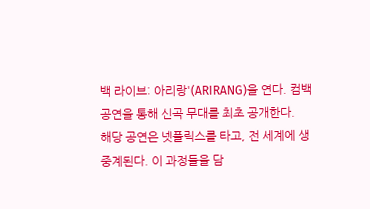백 라이브: 아리랑'(ARIRANG)을 연다. 컴백 공연을 통해 신곡 무대를 최초 공개한다.
해당 공연은 넷플릭스를 타고, 전 세계에 생중계된다. 이 과정들을 담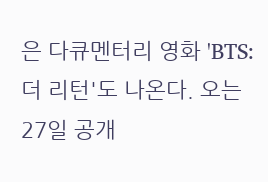은 다큐멘터리 영화 'BTS: 더 리턴'도 나온다. 오는 27일 공개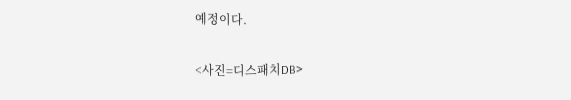예정이다.

<사진=디스패치DB>